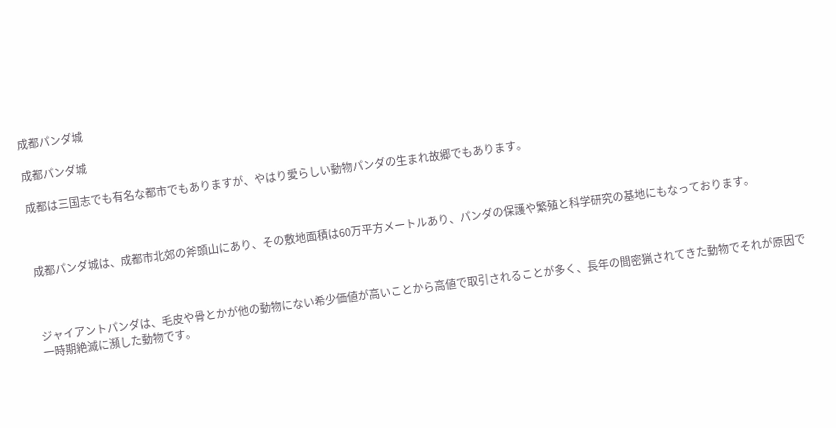成都パンダ城

成都パンダ城

成都は三国志でも有名な都市でもありますが、やはり愛らしい動物パンダの生まれ故郷でもあります。



成都パンダ城は、成都市北郊の斧頭山にあり、その敷地面積は60万平方メートルあり、パンダの保護や繁殖と科学研究の基地にもなっております。



ジャイアントパンダは、毛皮や骨とかが他の動物にない希少価値が高いことから高値で取引されることが多く、長年の間密猟されてきた動物でそれが原因で一時期絶滅に瀕した動物です。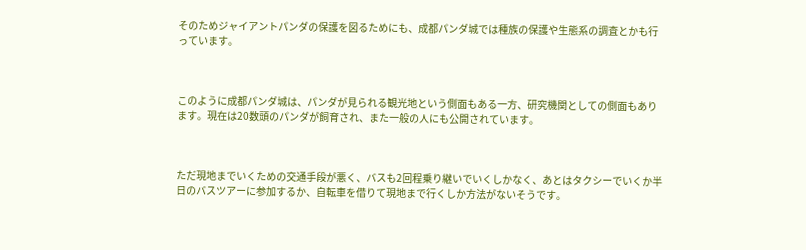そのためジャイアントパンダの保護を図るためにも、成都パンダ城では種族の保護や生態系の調査とかも行っています。



このように成都パンダ城は、パンダが見られる観光地という側面もある一方、研究機関としての側面もあります。現在は20数頭のパンダが飼育され、また一般の人にも公開されています。



ただ現地までいくための交通手段が悪く、バスも2回程乗り継いでいくしかなく、あとはタクシーでいくか半日のバスツアーに参加するか、自転車を借りて現地まで行くしか方法がないそうです。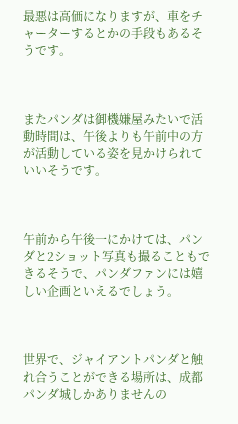最悪は高価になりますが、車をチャーターするとかの手段もあるそうです。



またパンダは御機嫌屋みたいで活動時間は、午後よりも午前中の方が活動している姿を見かけられていいそうです。



午前から午後一にかけては、パンダと2ショット写真も撮ることもできるそうで、パンダファンには嬉しい企画といえるでしょう。



世界で、ジャイアントパンダと触れ合うことができる場所は、成都パンダ城しかありませんの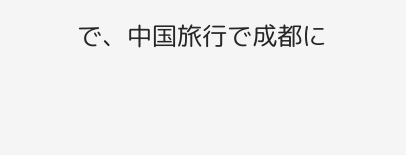で、中国旅行で成都に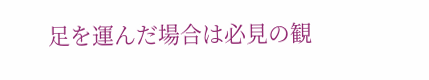足を運んだ場合は必見の観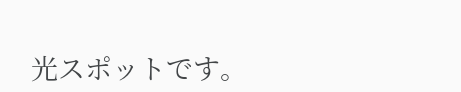光スポットです。